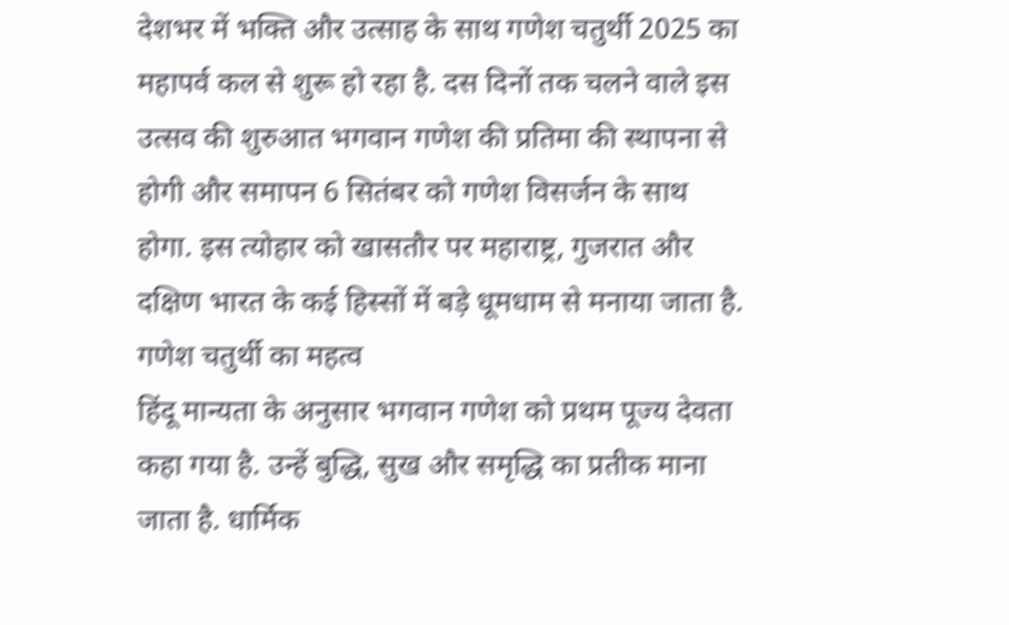देशभर में भक्ति और उत्साह के साथ गणेश चतुर्थी 2025 का महापर्व कल से शुरू हो रहा है. दस दिनों तक चलने वाले इस उत्सव की शुरुआत भगवान गणेश की प्रतिमा की स्थापना से होगी और समापन 6 सितंबर को गणेश विसर्जन के साथ होगा. इस त्योहार को खासतौर पर महाराष्ट्र, गुजरात और दक्षिण भारत के कई हिस्सों में बड़े धूमधाम से मनाया जाता है.
गणेश चतुर्थी का महत्व
हिंदू मान्यता के अनुसार भगवान गणेश को प्रथम पूज्य देवता कहा गया है. उन्हें बुद्धि, सुख और समृद्धि का प्रतीक माना जाता है. धार्मिक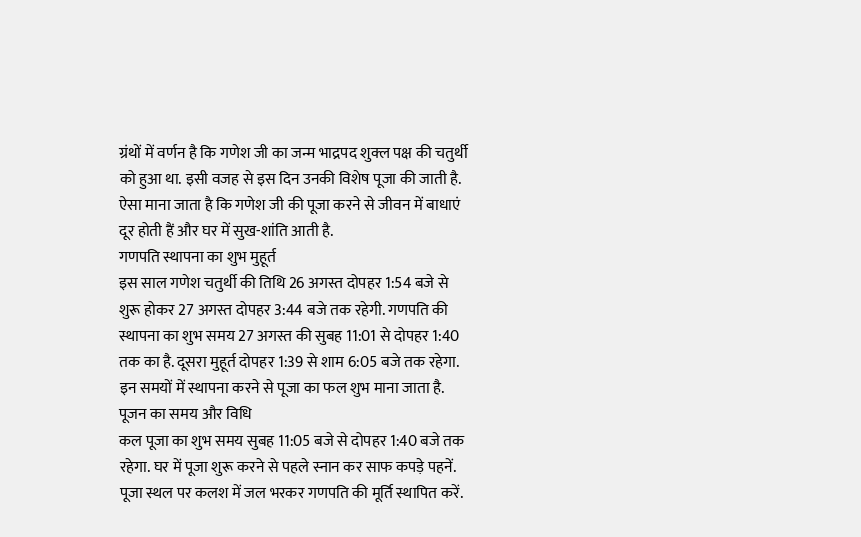ग्रंथों में वर्णन है कि गणेश जी का जन्म भाद्रपद शुक्ल पक्ष की चतुर्थी को हुआ था. इसी वजह से इस दिन उनकी विशेष पूजा की जाती है. ऐसा माना जाता है कि गणेश जी की पूजा करने से जीवन में बाधाएं दूर होती हैं और घर में सुख-शांति आती है.
गणपति स्थापना का शुभ मुहूर्त
इस साल गणेश चतुर्थी की तिथि 26 अगस्त दोपहर 1:54 बजे से शुरू होकर 27 अगस्त दोपहर 3:44 बजे तक रहेगी. गणपति की स्थापना का शुभ समय 27 अगस्त की सुबह 11:01 से दोपहर 1:40 तक का है. दूसरा मुहूर्त दोपहर 1:39 से शाम 6:05 बजे तक रहेगा. इन समयों में स्थापना करने से पूजा का फल शुभ माना जाता है.
पूजन का समय और विधि
कल पूजा का शुभ समय सुबह 11:05 बजे से दोपहर 1:40 बजे तक रहेगा. घर में पूजा शुरू करने से पहले स्नान कर साफ कपड़े पहनें. पूजा स्थल पर कलश में जल भरकर गणपति की मूर्ति स्थापित करें.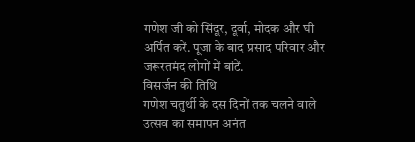गणेश जी को सिंदूर, दूर्वा, मोदक और घी अर्पित करें. पूजा के बाद प्रसाद परिवार और जरूरतमंद लोगों में बांटें.
विसर्जन की तिथि
गणेश चतुर्थी के दस दिनों तक चलने वाले उत्सव का समापन अनंत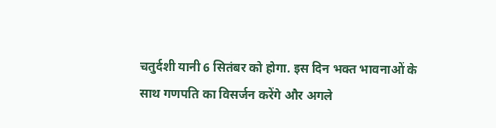चतुर्दशी यानी 6 सितंबर को होगा. इस दिन भक्त भावनाओं के साथ गणपति का विसर्जन करेंगे और अगले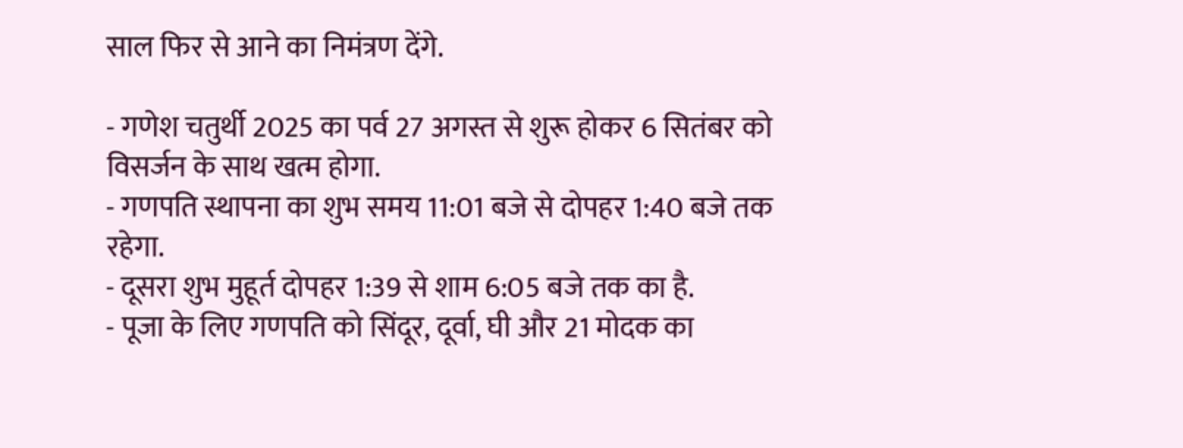साल फिर से आने का निमंत्रण देंगे.

- गणेश चतुर्थी 2025 का पर्व 27 अगस्त से शुरू होकर 6 सितंबर को विसर्जन के साथ खत्म होगा.
- गणपति स्थापना का शुभ समय 11:01 बजे से दोपहर 1:40 बजे तक रहेगा.
- दूसरा शुभ मुहूर्त दोपहर 1:39 से शाम 6:05 बजे तक का है.
- पूजा के लिए गणपति को सिंदूर, दूर्वा, घी और 21 मोदक का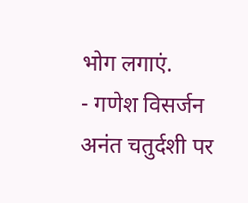भोग लगाएं.
- गणेश विसर्जन अनंत चतुर्दशी पर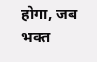होगा, जब भक्त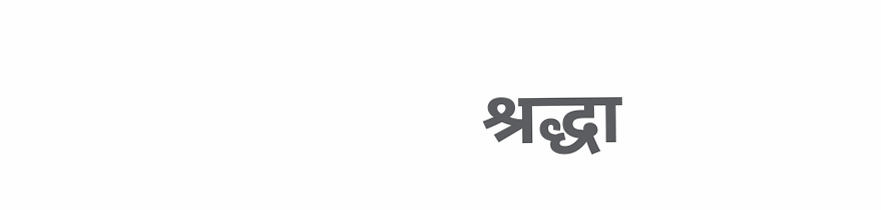श्रद्धा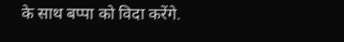के साथ बप्पा को विदा करेंगे.